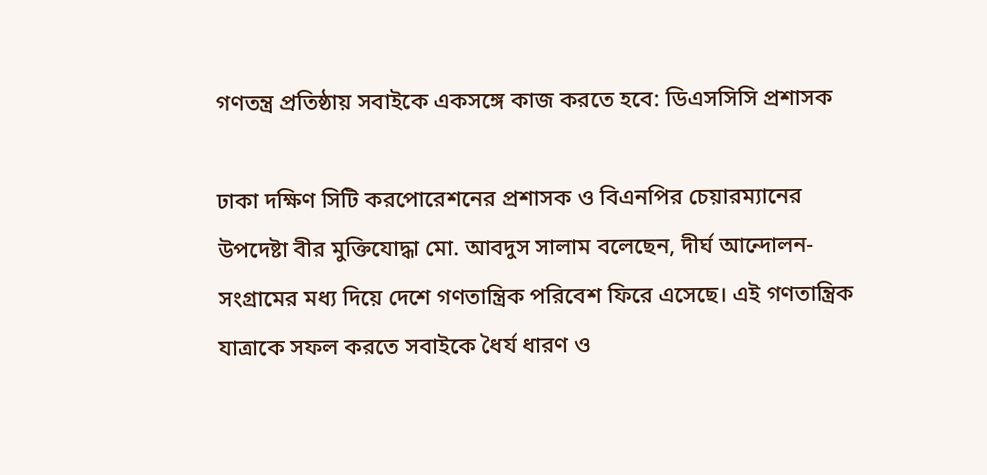গণতন্ত্র প্রতিষ্ঠায় সবাইকে একসঙ্গে কাজ করতে হবে: ডিএসসিসি প্রশাসক

ঢাকা দক্ষিণ সিটি করপোরেশনের প্রশাসক ও বিএনপির চেয়ারম্যানের উপদেষ্টা বীর মুক্তিযোদ্ধা মো. আবদুস সালাম বলেছেন, দীর্ঘ আন্দোলন-সংগ্রামের মধ্য দিয়ে দেশে গণতান্ত্রিক পরিবেশ ফিরে এসেছে। এই গণতান্ত্রিক যাত্রাকে সফল করতে সবাইকে ধৈর্য ধারণ ও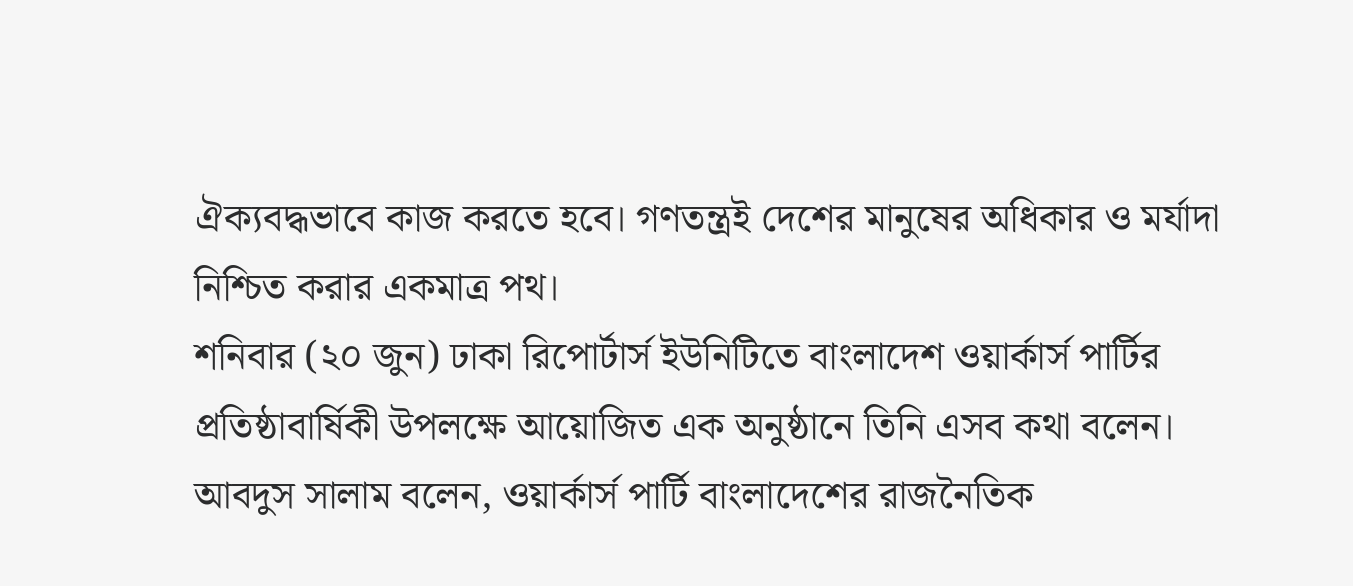ঐক্যবদ্ধভাবে কাজ করতে হবে। গণতন্ত্রই দেশের মানুষের অধিকার ও মর্যাদা নিশ্চিত করার একমাত্র পথ।
শনিবার (২০ জুন) ঢাকা রিপোর্টার্স ইউনিটিতে বাংলাদেশ ওয়ার্কার্স পার্টির প্রতিষ্ঠাবার্ষিকী উপলক্ষে আয়োজিত এক অনুষ্ঠানে তিনি এসব কথা বলেন।
আবদুস সালাম বলেন, ওয়ার্কার্স পার্টি বাংলাদেশের রাজনৈতিক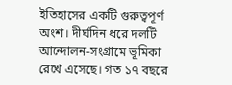ইতিহাসের একটি গুরুত্বপূর্ণ অংশ। দীর্ঘদিন ধরে দলটি আন্দোলন-সংগ্রামে ভূমিকা রেখে এসেছে। গত ১৭ বছরে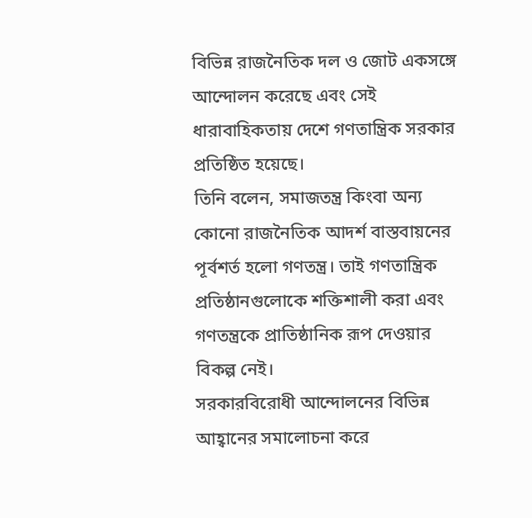বিভিন্ন রাজনৈতিক দল ও জোট একসঙ্গে আন্দোলন করেছে এবং সেই ধারাবাহিকতায় দেশে গণতান্ত্রিক সরকার প্রতিষ্ঠিত হয়েছে।
তিনি বলেন, সমাজতন্ত্র কিংবা অন্য কোনো রাজনৈতিক আদর্শ বাস্তবায়নের পূর্বশর্ত হলো গণতন্ত্র। তাই গণতান্ত্রিক প্রতিষ্ঠানগুলোকে শক্তিশালী করা এবং গণতন্ত্রকে প্রাতিষ্ঠানিক রূপ দেওয়ার বিকল্প নেই।
সরকারবিরোধী আন্দোলনের বিভিন্ন আহ্বানের সমালোচনা করে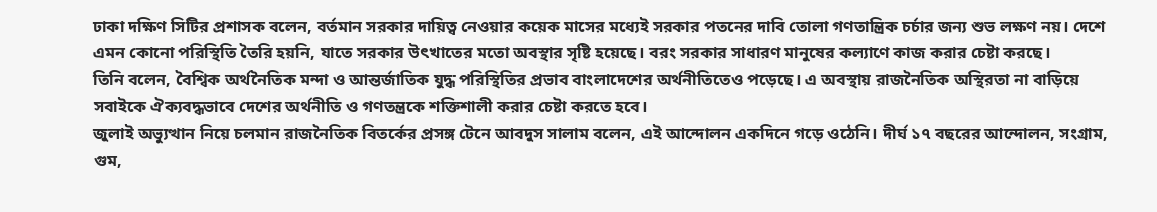ঢাকা দক্ষিণ সিটির প্রশাসক বলেন, বর্তমান সরকার দায়িত্ব নেওয়ার কয়েক মাসের মধ্যেই সরকার পতনের দাবি তোলা গণতান্ত্রিক চর্চার জন্য শুভ লক্ষণ নয়। দেশে এমন কোনো পরিস্থিতি তৈরি হয়নি, যাতে সরকার উৎখাতের মতো অবস্থার সৃষ্টি হয়েছে। বরং সরকার সাধারণ মানুষের কল্যাণে কাজ করার চেষ্টা করছে।
তিনি বলেন, বৈশ্বিক অর্থনৈতিক মন্দা ও আন্তর্জাতিক যুদ্ধ পরিস্থিতির প্রভাব বাংলাদেশের অর্থনীতিতেও পড়েছে। এ অবস্থায় রাজনৈতিক অস্থিরতা না বাড়িয়ে সবাইকে ঐক্যবদ্ধভাবে দেশের অর্থনীতি ও গণতন্ত্রকে শক্তিশালী করার চেষ্টা করতে হবে।
জুলাই অভ্যুত্থান নিয়ে চলমান রাজনৈতিক বিতর্কের প্রসঙ্গ টেনে আবদুস সালাম বলেন, এই আন্দোলন একদিনে গড়ে ওঠেনি। দীর্ঘ ১৭ বছরের আন্দোলন, সংগ্রাম, গুম,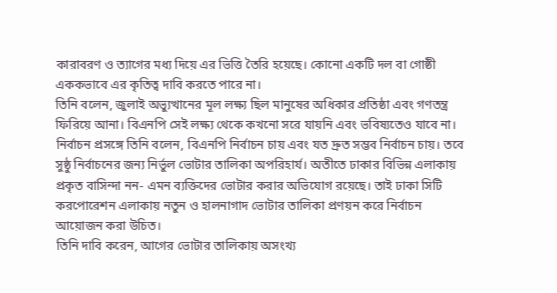কারাবরণ ও ত্যাগের মধ্য দিয়ে এর ভিত্তি তৈরি হয়েছে। কোনো একটি দল বা গোষ্ঠী এককভাবে এর কৃতিত্ব দাবি করতে পারে না।
তিনি বলেন, জুলাই অভ্যুত্থানের মূল লক্ষ্য ছিল মানুষের অধিকার প্রতিষ্ঠা এবং গণতন্ত্র ফিরিয়ে আনা। বিএনপি সেই লক্ষ্য থেকে কখনো সরে যায়নি এবং ভবিষ্যতেও যাবে না।
নির্বাচন প্রসঙ্গে তিনি বলেন, বিএনপি নির্বাচন চায় এবং যত দ্রুত সম্ভব নির্বাচন চায়। তবে সুষ্ঠু নির্বাচনের জন্য নির্ভুল ভোটার তালিকা অপরিহার্য। অতীতে ঢাকার বিভিন্ন এলাকায় প্রকৃত বাসিন্দা নন- এমন ব্যক্তিদের ভোটার করার অভিযোগ রয়েছে। তাই ঢাকা সিটি করপোরেশন এলাকায় নতুন ও হালনাগাদ ভোটার তালিকা প্রণয়ন করে নির্বাচন আয়োজন করা উচিত।
তিনি দাবি করেন, আগের ভোটার তালিকায় অসংখ্য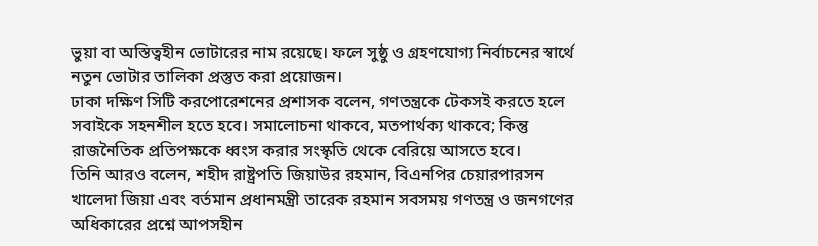ভুয়া বা অস্তিত্বহীন ভোটারের নাম রয়েছে। ফলে সুষ্ঠু ও গ্রহণযোগ্য নির্বাচনের স্বার্থে নতুন ভোটার তালিকা প্রস্তুত করা প্রয়োজন।
ঢাকা দক্ষিণ সিটি করপোরেশনের প্রশাসক বলেন, গণতন্ত্রকে টেকসই করতে হলে সবাইকে সহনশীল হতে হবে। সমালোচনা থাকবে, মতপার্থক্য থাকবে; কিন্তু রাজনৈতিক প্রতিপক্ষকে ধ্বংস করার সংস্কৃতি থেকে বেরিয়ে আসতে হবে।
তিনি আরও বলেন, শহীদ রাষ্ট্রপতি জিয়াউর রহমান, বিএনপির চেয়ারপারসন খালেদা জিয়া এবং বর্তমান প্রধানমন্ত্রী তারেক রহমান সবসময় গণতন্ত্র ও জনগণের অধিকারের প্রশ্নে আপসহীন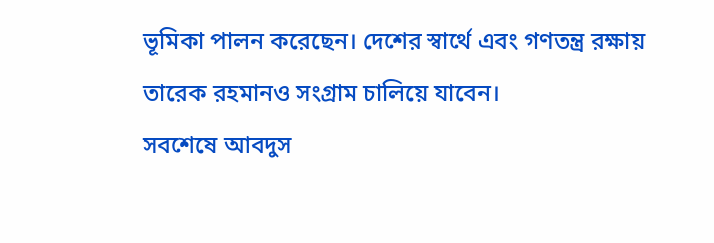ভূমিকা পালন করেছেন। দেশের স্বার্থে এবং গণতন্ত্র রক্ষায় তারেক রহমানও সংগ্রাম চালিয়ে যাবেন।
সবশেষে আবদুস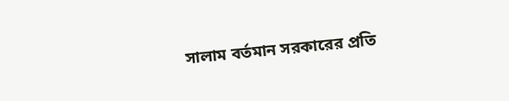সালাম বর্তমান সরকারের প্রতি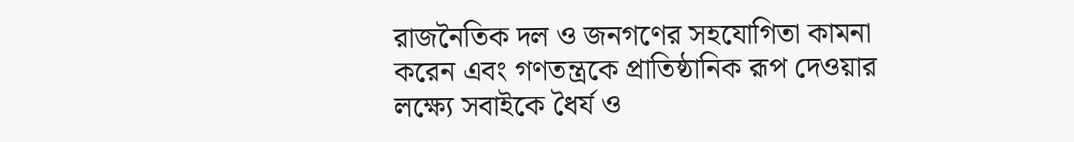রাজনৈতিক দল ও জনগণের সহযোগিতা কামনা করেন এবং গণতন্ত্রকে প্রাতিষ্ঠানিক রূপ দেওয়ার লক্ষ্যে সবাইকে ধৈর্য ও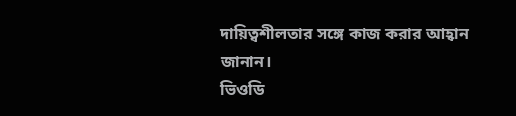দায়িত্বশীলতার সঙ্গে কাজ করার আহ্বান জানান।
ভিওডি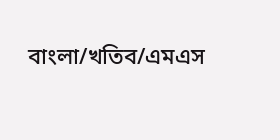বাংলা/খতিব/এমএস